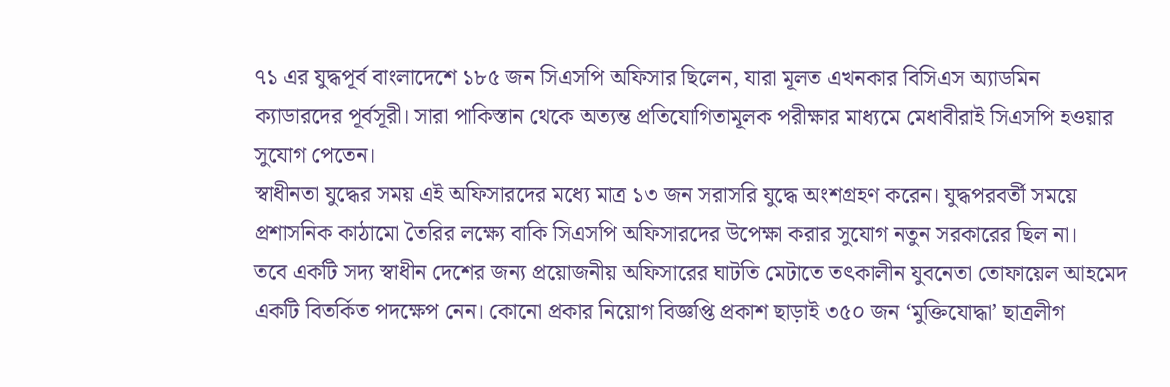৭১ এর যুদ্ধপূর্ব বাংলাদেশে ১৮৫ জন সিএসপি অফিসার ছিলেন, যারা মূলত এখনকার বিসিএস অ্যাডমিন ক্যাডারদের পূর্বসূরী। সারা পাকিস্তান থেকে অত্যন্ত প্রতিযোগিতামূলক পরীক্ষার মাধ্যমে মেধাবীরাই সিএসপি হওয়ার সুযোগ পেতেন।
স্বাধীনতা যুদ্ধের সময় এই অফিসারদের মধ্যে মাত্র ১৩ জন সরাসরি যুদ্ধে অংশগ্রহণ করেন। যুদ্ধপরবর্তী সময়ে প্রশাসনিক কাঠামো তৈরির লক্ষ্যে বাকি সিএসপি অফিসারদের উপেক্ষা করার সুযোগ নতুন সরকারের ছিল না।
তবে একটি সদ্য স্বাধীন দেশের জন্য প্রয়োজনীয় অফিসারের ঘাটতি মেটাতে তৎকালীন যুবনেতা তোফায়েল আহমেদ একটি বিতর্কিত পদক্ষেপ নেন। কোনো প্রকার নিয়োগ বিজ্ঞপ্তি প্রকাশ ছাড়াই ৩৫০ জন ‘মুক্তিযোদ্ধা’ ছাত্রলীগ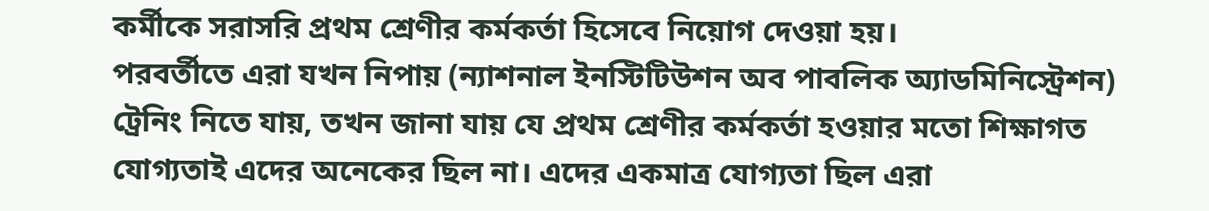কর্মীকে সরাসরি প্রথম শ্রেণীর কর্মকর্তা হিসেবে নিয়োগ দেওয়া হয়।
পরবর্তীতে এরা যখন নিপায় (ন্যাশনাল ইনস্টিটিউশন অব পাবলিক অ্যাডমিনিস্ট্রেশন) ট্রেনিং নিতে যায়, তখন জানা যায় যে প্রথম শ্রেণীর কর্মকর্তা হওয়ার মতো শিক্ষাগত যোগ্যতাই এদের অনেকের ছিল না। এদের একমাত্র যোগ্যতা ছিল এরা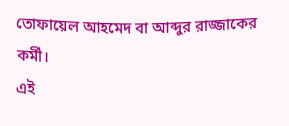তোফায়েল আহমেদ বা আব্দুর রাজ্জাকের কর্মী।
এই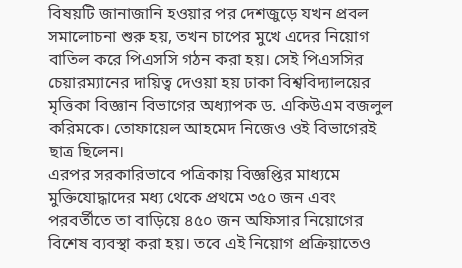বিষয়টি জানাজানি হওয়ার পর দেশজুড়ে যখন প্রবল সমালোচনা শুরু হয়, তখন চাপের মুখে এদের নিয়োগ বাতিল করে পিএসসি গঠন করা হয়। সেই পিএসসির চেয়ারম্যানের দায়িত্ব দেওয়া হয় ঢাকা বিশ্ববিদ্যালয়ের মৃত্তিকা বিজ্ঞান বিভাগের অধ্যাপক ড. একিউএম বজলুল করিমকে। তোফায়েল আহমেদ নিজেও ওই বিভাগেরই ছাত্র ছিলেন।
এরপর সরকারিভাবে পত্রিকায় বিজ্ঞপ্তির মাধ্যমে মুক্তিযোদ্ধাদের মধ্য থেকে প্রথমে ৩৫০ জন এবং পরবর্তীতে তা বাড়িয়ে ৪৫০ জন অফিসার নিয়োগের বিশেষ ব্যবস্থা করা হয়। তবে এই নিয়োগ প্রক্রিয়াতেও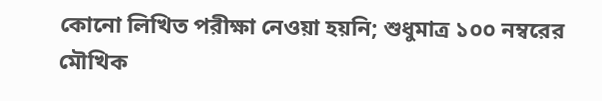কোনো লিখিত পরীক্ষা নেওয়া হয়নি; শুধুমাত্র ১০০ নম্বরের মৌখিক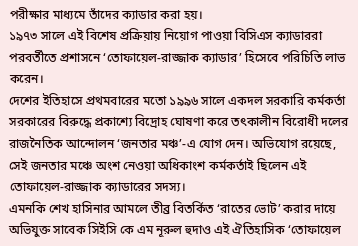পরীক্ষার মাধ্যমে তাঁদের ক্যাডার করা হয়।
১৯৭৩ সালে এই বিশেষ প্রক্রিয়ায় নিয়োগ পাওয়া বিসিএস ক্যাডাররা পরবর্তীতে প্রশাসনে ‘তোফায়েল-রাজ্জাক ক্যাডার’ হিসেবে পরিচিতি লাভ করেন।
দেশের ইতিহাসে প্রথমবারের মতো ১৯৯৬ সালে একদল সরকারি কর্মকর্তা সরকারের বিরুদ্ধে প্রকাশ্যে বিদ্রোহ ঘোষণা করে তৎকালীন বিরোধী দলের রাজনৈতিক আন্দোলন ‘জনতার মঞ্চ’-এ যোগ দেন। অভিযোগ রয়েছে, সেই জনতার মঞ্চে অংশ নেওয়া অধিকাংশ কর্মকর্তাই ছিলেন এই তোফায়েল-রাজ্জাক ক্যাডারের সদস্য।
এমনকি শেখ হাসিনার আমলে তীব্র বিতর্কিত ‘রাতের ভোট’ করার দায়ে অভিযুক্ত সাবেক সিইসি কে এম নূরুল হুদাও এই ঐতিহাসিক ‘তোফায়েল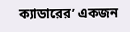ক্যাডারের’ একজন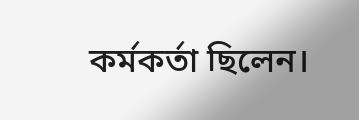কর্মকর্তা ছিলেন।